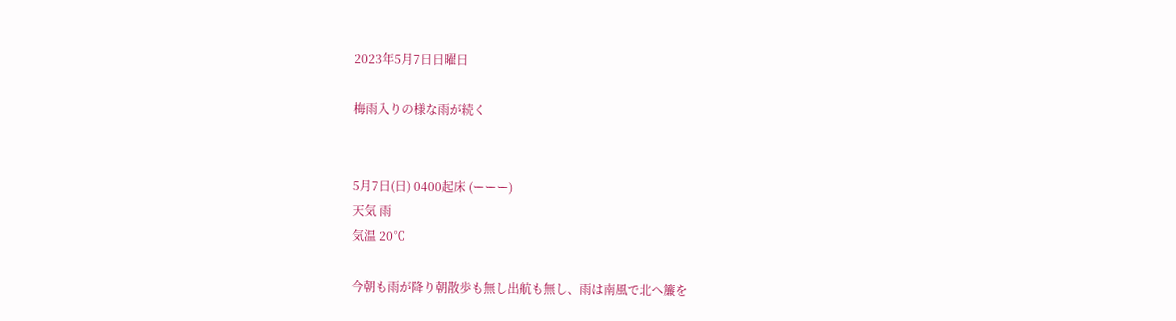2023年5月7日日曜日

梅雨入りの様な雨が続く


5月7日(日) 0400起床 (ーーー)
天気 雨
気温 20℃

今朝も雨が降り朝散歩も無し出航も無し、雨は南風で北へ簾を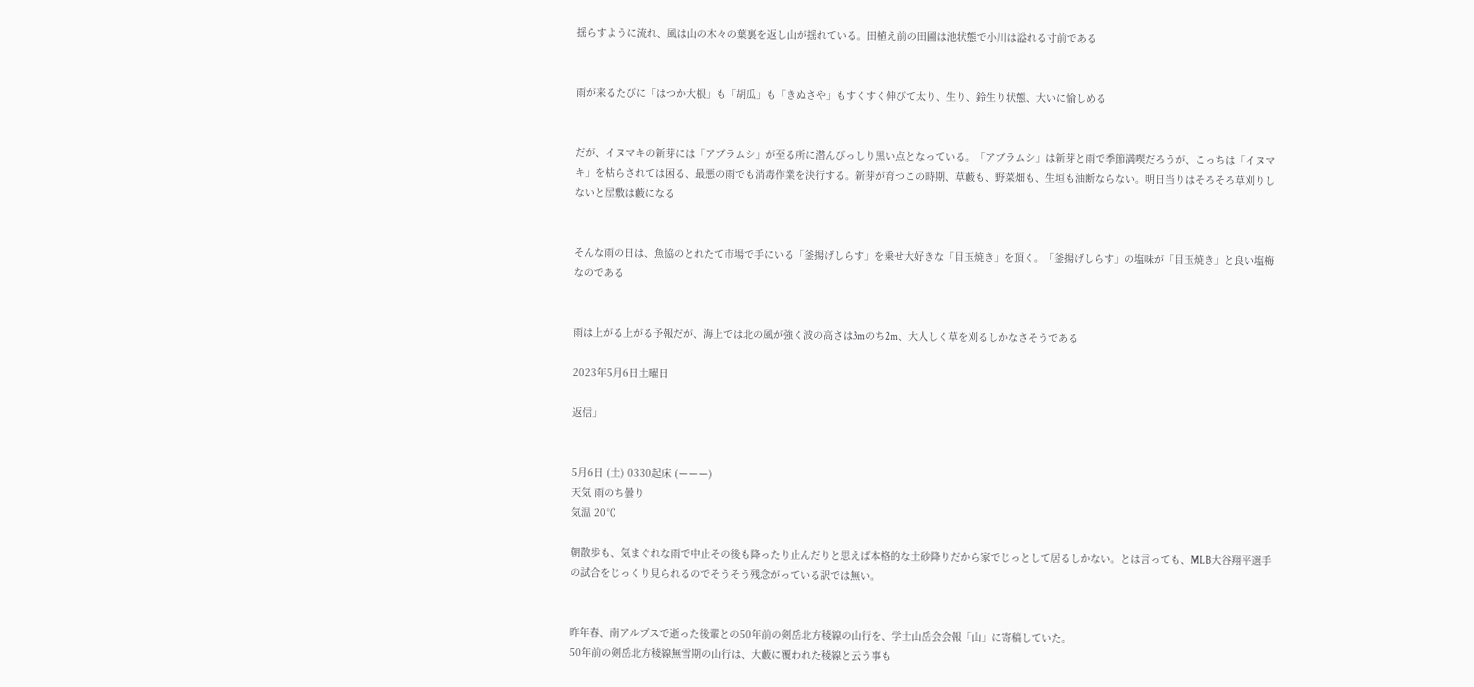揺らすように流れ、風は山の木々の葉裏を返し山が揺れている。田植え前の田圃は池状態で小川は溢れる寸前である


雨が来るたびに「はつか大根」も「胡瓜」も「きぬさや」もすくすく伸びて太り、生り、鈴生り状態、大いに愉しめる


だが、イヌマキの新芽には「アブラムシ」が至る所に潜んびっしり黒い点となっている。「アブラムシ」は新芽と雨で季節満喫だろうが、こっちは「イヌマキ」を枯らされては困る、最悪の雨でも消毒作業を決行する。新芽が育つこの時期、草藪も、野菜畑も、生垣も油断ならない。明日当りはそろそろ草刈りしないと屋敷は藪になる


そんな雨の日は、魚協のとれたて市場で手にいる「釜揚げしらす」を乗せ大好きな「目玉焼き」を頂く。「釜揚げしらす」の塩味が「目玉焼き」と良い塩梅なのである


雨は上がる上がる予報だが、海上では北の風が強く波の高さは3mのち2m、大人しく草を刈るしかなさそうである

2023年5月6日土曜日

返信」


5月6日 (土) 0330起床 (ーーー)
天気 雨のち曇り
気温 20℃

朝散歩も、気まぐれな雨で中止その後も降ったり止んだりと思えば本格的な土砂降りだから家でじっとして居るしかない。とは言っても、MLB大谷翔平選手の試合をじっくり見られるのでそうそう残念がっている訳では無い。


昨年春、南アルプスで逝った後輩との50年前の剣岳北方稜線の山行を、学士山岳会会報「山」に寄稿していた。
50年前の剣岳北方稜線無雪期の山行は、大藪に覆われた稜線と云う事も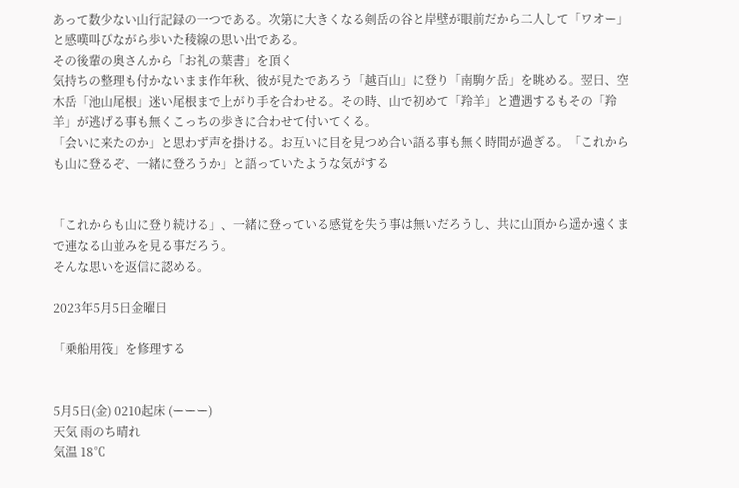あって数少ない山行記録の一つである。次第に大きくなる剣岳の谷と岸壁が眼前だから二人して「ワオー」と感嘆叫びながら歩いた稜線の思い出である。
その後輩の奥さんから「お礼の葉書」を頂く
気持ちの整理も付かないまま作年秋、彼が見たであろう「越百山」に登り「南駒ケ岳」を眺める。翌日、空木岳「池山尾根」迷い尾根まで上がり手を合わせる。その時、山で初めて「羚羊」と遭遇するもその「羚羊」が逃げる事も無くこっちの歩きに合わせて付いてくる。
「会いに来たのか」と思わず声を掛ける。お互いに目を見つめ合い語る事も無く時間が過ぎる。「これからも山に登るぞ、一緒に登ろうか」と語っていたような気がする


「これからも山に登り続ける」、一緒に登っている感覚を失う事は無いだろうし、共に山頂から遥か遠くまで連なる山並みを見る事だろう。
そんな思いを返信に認める。

2023年5月5日金曜日

「乗船用筏」を修理する


5月5日(金) 0210起床 (ーーー)
天気 雨のち晴れ
気温 18℃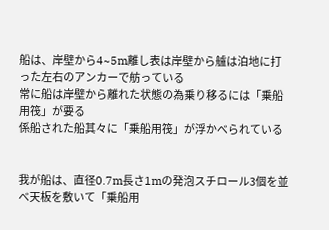船は、岸壁から4~5m離し表は岸壁から艫は泊地に打った左右のアンカーで舫っている
常に船は岸壁から離れた状態の為乗り移るには「乗船用筏」が要る
係船された船其々に「乗船用筏」が浮かべられている


我が船は、直径0.7m長さ1mの発泡スチロール3個を並べ天板を敷いて「乗船用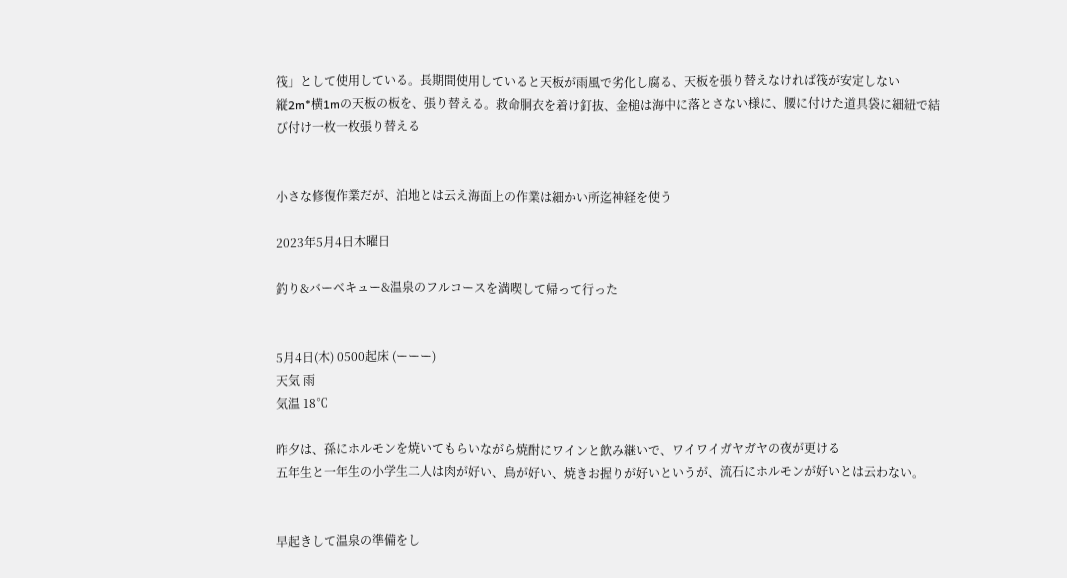筏」として使用している。長期間使用していると天板が雨風で劣化し腐る、天板を張り替えなければ筏が安定しない
縦2m*横1mの天板の板を、張り替える。救命胴衣を着け釘抜、金槌は海中に落とさない様に、腰に付けた道具袋に細紐で結び付け一枚一枚張り替える


小さな修復作業だが、泊地とは云え海面上の作業は細かい所迄神経を使う

2023年5月4日木曜日

釣り&バーベキュー&温泉のフルコースを満喫して帰って行った


5月4日(木) 0500起床 (ーーー)
天気 雨
気温 18℃

昨夕は、孫にホルモンを焼いてもらいながら焼酎にワインと飲み継いで、ワイワイガヤガヤの夜が更ける
五年生と一年生の小学生二人は肉が好い、鳥が好い、焼きお握りが好いというが、流石にホルモンが好いとは云わない。


早起きして温泉の準備をし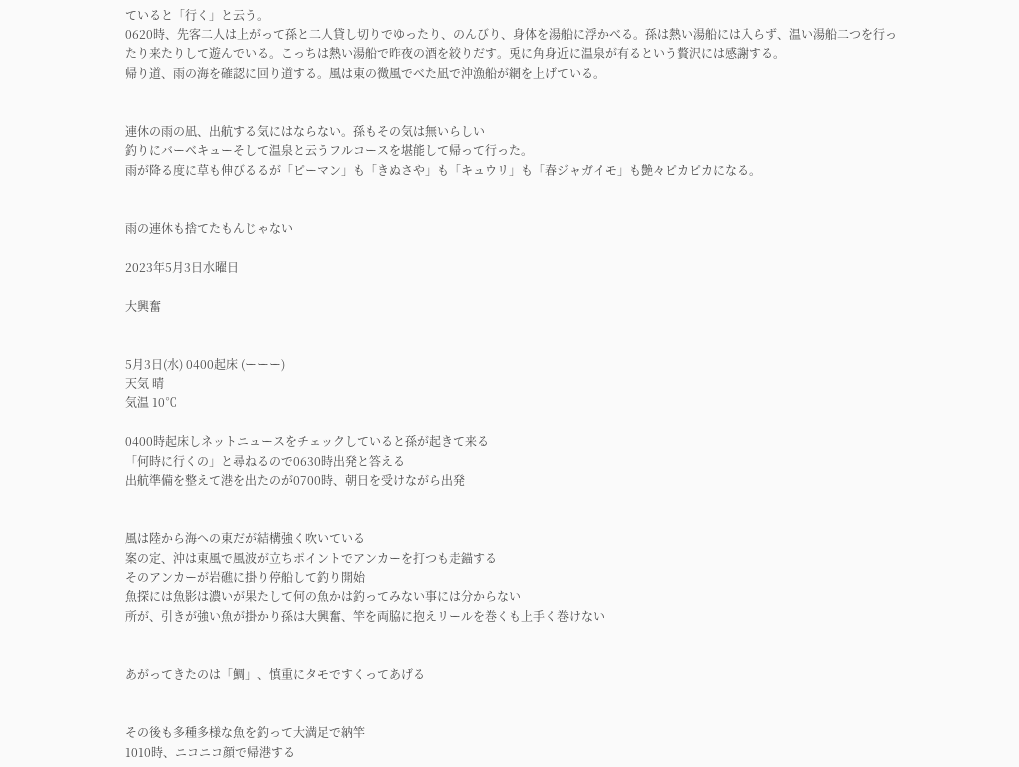ていると「行く」と云う。
0620時、先客二人は上がって孫と二人貸し切りでゆったり、のんびり、身体を湯船に浮かべる。孫は熱い湯船には入らず、温い湯船二つを行ったり来たりして遊んでいる。こっちは熱い湯船で昨夜の酒を絞りだす。兎に角身近に温泉が有るという贅沢には感謝する。
帰り道、雨の海を確認に回り道する。風は東の微風でべた凪で沖漁船が網を上げている。


連休の雨の凪、出航する気にはならない。孫もその気は無いらしい
釣りにバーベキューそして温泉と云うフルコースを堪能して帰って行った。
雨が降る度に草も伸びるるが「ピーマン」も「きぬさや」も「キュウリ」も「春ジャガイモ」も艶々ピカピカになる。


雨の連休も捨てたもんじゃない

2023年5月3日水曜日

大興奮


5月3日(水) 0400起床 (ーーー)
天気 晴
気温 10℃

0400時起床しネットニュースをチェックしていると孫が起きて来る
「何時に行くの」と尋ねるので0630時出発と答える
出航準備を整えて港を出たのが0700時、朝日を受けながら出発


風は陸から海への東だが結構強く吹いている
案の定、沖は東風で風波が立ちポイントでアンカーを打つも走錨する
そのアンカーが岩礁に掛り停船して釣り開始
魚探には魚影は濃いが果たして何の魚かは釣ってみない事には分からない
所が、引きが強い魚が掛かり孫は大興奮、竿を両脇に抱えリールを巻くも上手く巻けない


あがってきたのは「鯛」、慎重にタモですくってあげる


その後も多種多様な魚を釣って大満足で納竿
1010時、ニコニコ顔で帰港する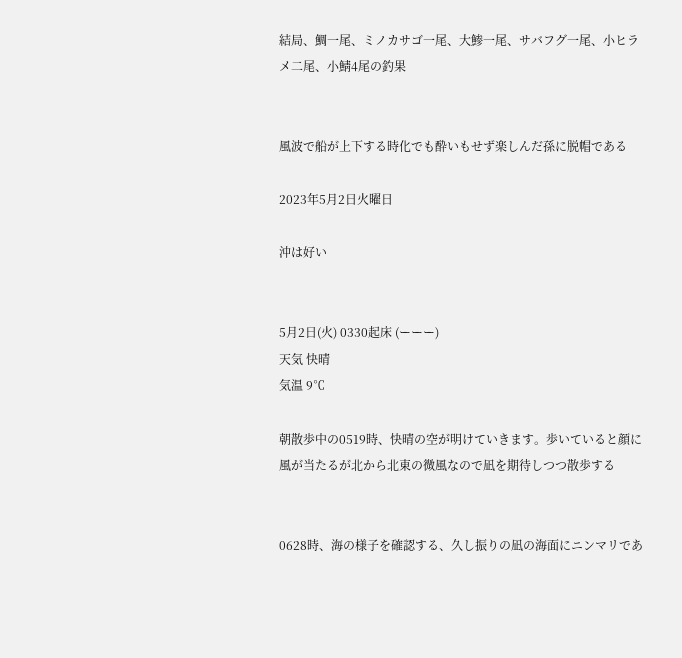結局、鯛一尾、ミノカサゴ一尾、大鯵一尾、サバフグ一尾、小ヒラメ二尾、小鯖4尾の釣果


風波で船が上下する時化でも酔いもせず楽しんだ孫に脱帽である

2023年5月2日火曜日

沖は好い


5月2日(火) 0330起床 (ーーー)
天気 快晴
気温 9℃

朝散歩中の0519時、快晴の空が明けていきます。歩いていると顔に風が当たるが北から北東の微風なので凪を期待しつつ散歩する


0628時、海の様子を確認する、久し振りの凪の海面にニンマリであ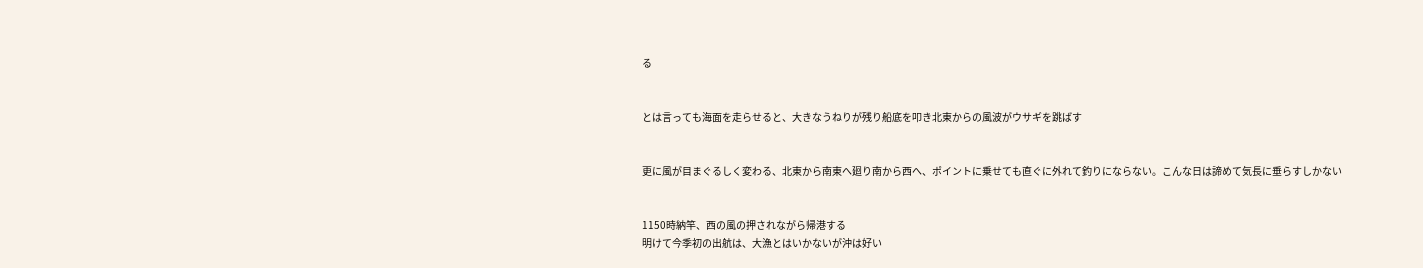る


とは言っても海面を走らせると、大きなうねりが残り船底を叩き北東からの風波がウサギを跳ばす


更に風が目まぐるしく変わる、北東から南東へ廻り南から西へ、ポイントに乗せても直ぐに外れて釣りにならない。こんな日は諦めて気長に垂らすしかない


1150時納竿、西の風の押されながら帰港する
明けて今季初の出航は、大漁とはいかないが沖は好い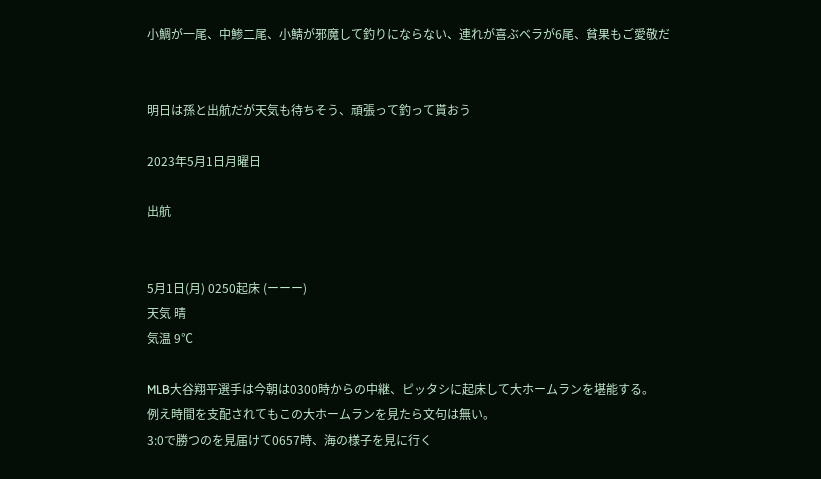小鯛が一尾、中鯵二尾、小鯖が邪魔して釣りにならない、連れが喜ぶベラが6尾、貧果もご愛敬だ


明日は孫と出航だが天気も待ちそう、頑張って釣って貰おう

2023年5月1日月曜日

出航


5月1日(月) 0250起床 (ーーー)
天気 晴
気温 9℃

MLB大谷翔平選手は今朝は0300時からの中継、ピッタシに起床して大ホームランを堪能する。
例え時間を支配されてもこの大ホームランを見たら文句は無い。
3:0で勝つのを見届けて0657時、海の様子を見に行く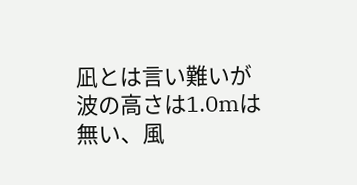凪とは言い難いが波の高さは1.0mは無い、風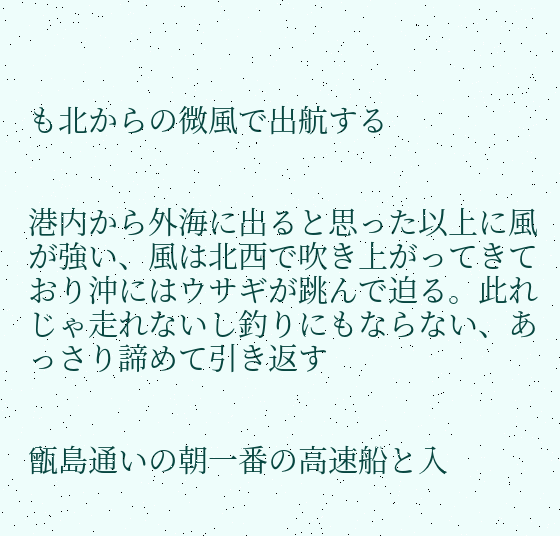も北からの微風で出航する


港内から外海に出ると思った以上に風が強い、風は北西で吹き上がってきており沖にはウサギが跳んで迫る。此れじゃ走れないし釣りにもならない、あっさり諦めて引き返す


甑島通いの朝一番の高速船と入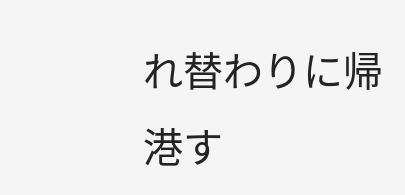れ替わりに帰港す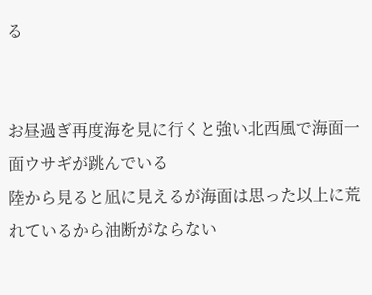る


お昼過ぎ再度海を見に行くと強い北西風で海面一面ウサギが跳んでいる
陸から見ると凪に見えるが海面は思った以上に荒れているから油断がならない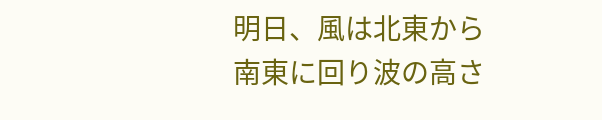明日、風は北東から南東に回り波の高さ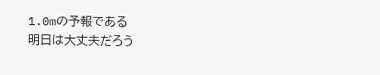1.0mの予報である
明日は大丈夫だろう